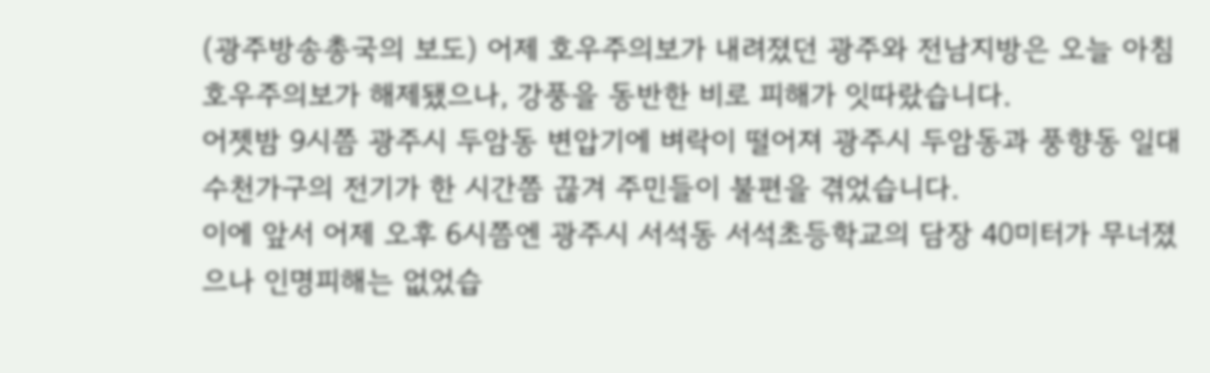(광주방송총국의 보도) 어제 호우주의보가 내려졌던 광주와 전남지방은 오늘 아침 호우주의보가 해제됐으나, 강풍을 동반한 비로 피해가 잇따랐습니다.
어젯밤 9시쯤 광주시 두암동 변압기에 벼락이 떨어져 광주시 두암동과 풍향동 일대 수천가구의 전기가 한 시간쯤 끊겨 주민들이 불편을 겪었습니다.
이에 앞서 어제 오후 6시쯤엔 광주시 서석동 서석초등학교의 담장 40미터가 무너졌으나 인명피해는 없었습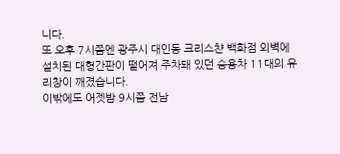니다.
또 오후 7시쯤엔 광주시 대인동 크리스챤 백화점 외벽에 설치된 대형간판이 떨어져 주차돼 있던 승용차 11대의 유리창이 깨졌습니다.
이밖에도 어젯밤 9시쯤 전남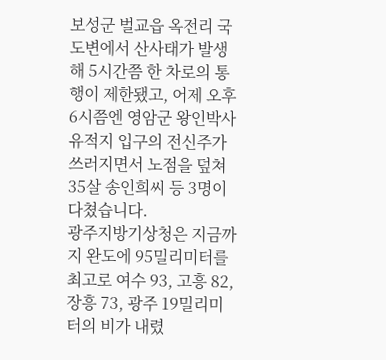보성군 벌교읍 옥전리 국도변에서 산사태가 발생해 5시간쯤 한 차로의 통행이 제한됐고, 어제 오후 6시쯤엔 영암군 왕인박사 유적지 입구의 전신주가 쓰러지면서 노점을 덮쳐 35살 송인희씨 등 3명이 다쳤습니다.
광주지방기상청은 지금까지 완도에 95밀리미터를 최고로 여수 93, 고흥 82, 장흥 73, 광주 19밀리미터의 비가 내렸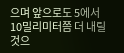으며 앞으로도 5에서 10밀리미터쯤 더 내릴 것으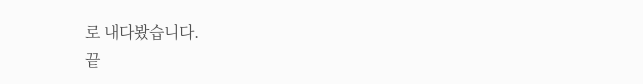로 내다봤습니다.
끝